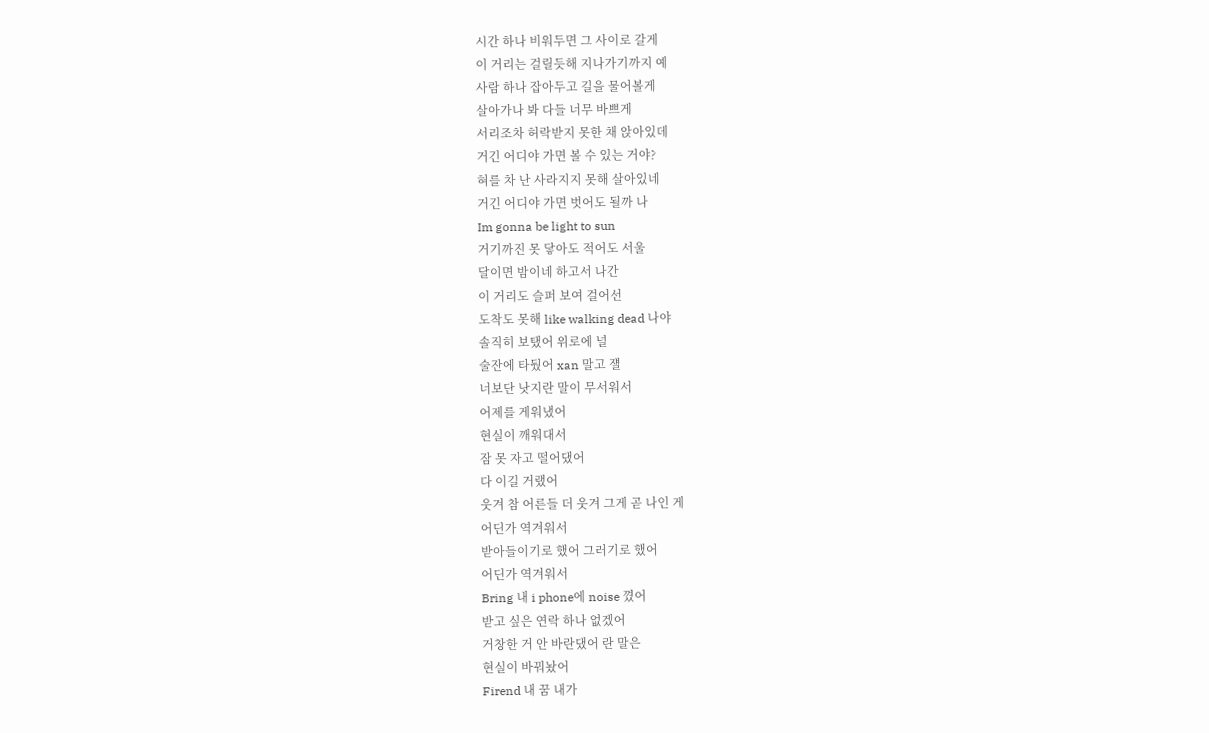시간 하나 비워두면 그 사이로 갈게
이 거리는 걸릴듯해 지나가기까지 예
사람 하나 잡아두고 길을 물어볼게
살아가나 봐 다들 너무 바쁘게
서리조차 허락받지 못한 채 앉아있데
거긴 어디야 가면 볼 수 있는 거야?
혀를 차 난 사라지지 못해 살아있네
거긴 어디야 가면 벗어도 될까 나
Im gonna be light to sun
거기까진 못 닿아도 적어도 서울
달이면 밤이네 하고서 나간
이 거리도 슬퍼 보여 걸어선
도착도 못해 like walking dead 나야
솔직히 보탰어 위로에 널
술잔에 타뒀어 xan 말고 쟬
너보단 낫지란 말이 무서워서
어제를 게워냈어
현실이 깨워대서
잠 못 자고 떨어댔어
다 이길 거랬어
웃겨 참 어른들 더 웃겨 그게 곧 나인 게
어딘가 역겨워서
받아들이기로 했어 그러기로 했어
어딘가 역겨워서
Bring 내 i phone에 noise 꼈어
받고 싶은 연락 하나 없겠어
거창한 거 안 바란댔어 란 말은
현실이 바꿔놨어
Firend 내 꿈 내가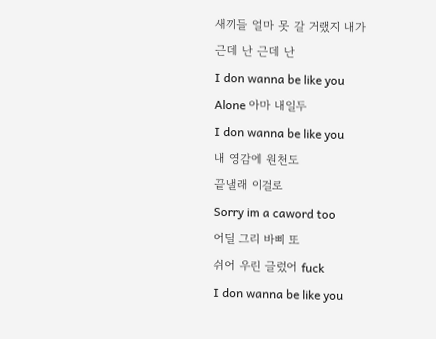새끼들 얼마 못 갈 거랬지 내가
근데 난 근데 난
I don wanna be like you
Alone 아마 내일두
I don wanna be like you
내 영감에 원천도
끝낼래 이걸로
Sorry im a caword too
어딜 그리 바삐 또
쉬어 우린 글렀어 fuck
I don wanna be like you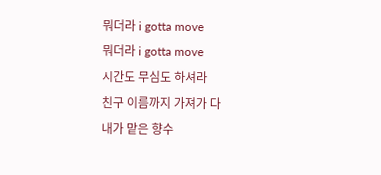뭐더라 i gotta move
뭐더라 i gotta move
시간도 무심도 하셔라
친구 이름까지 가져가 다
내가 맡은 향수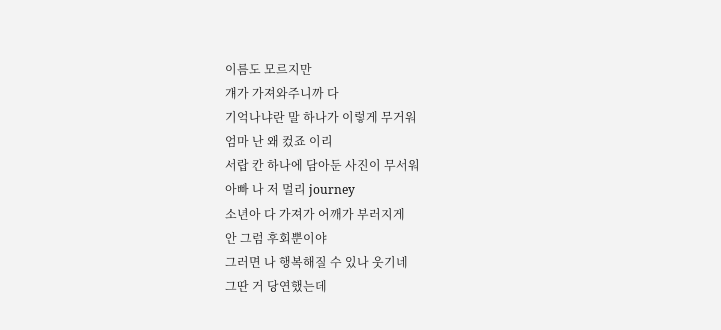이름도 모르지만
걔가 가져와주니까 다
기억나냐란 말 하나가 이렇게 무거워
엄마 난 왜 컸죠 이리
서랍 칸 하나에 담아둔 사진이 무서워
아빠 나 저 멀리 journey
소년아 다 가져가 어깨가 부러지게
안 그럼 후회뿐이야
그러면 나 행복해질 수 있나 웃기네
그딴 거 당연했는데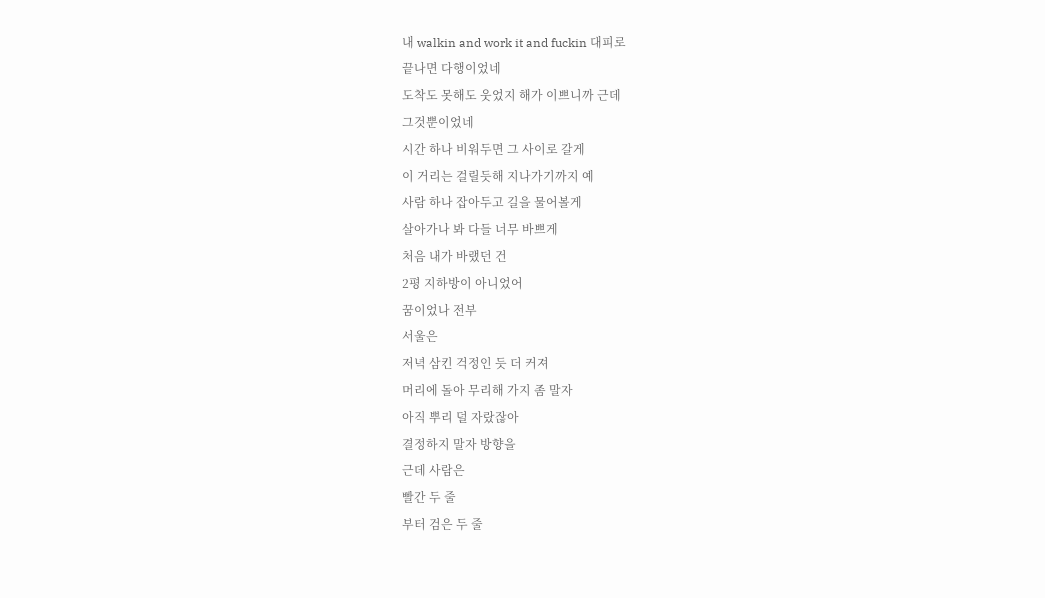내 walkin and work it and fuckin 대피로
끝나면 다행이었네
도착도 못해도 웃었지 해가 이쁘니까 근데
그것뿐이었네
시간 하나 비워두면 그 사이로 갈게
이 거리는 걸릴듯해 지나가기까지 예
사람 하나 잡아두고 길을 물어볼게
살아가나 봐 다들 너무 바쁘게
처음 내가 바랬던 건
2평 지하방이 아니었어
꿈이었나 전부
서울은
저녁 삼킨 걱정인 듯 더 커져
머리에 돌아 무리해 가지 좀 말자
아직 뿌리 덜 자랐잖아
결정하지 말자 방향을
근데 사람은
빨간 두 줄
부터 검은 두 줄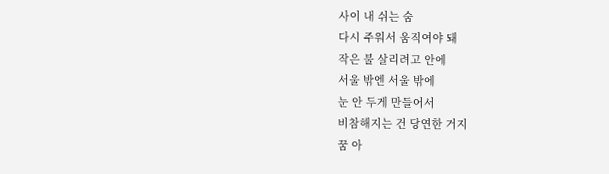사이 내 쉬는 숨
다시 주워서 움직여야 돼
작은 불 살리려고 안에
서울 밖엔 서울 밖에
눈 안 두게 만들어서
비참해지는 건 당연한 거지
꿈 아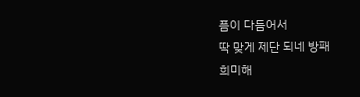픔이 다듬어서
딱 맞게 제단 되네 방패
희미해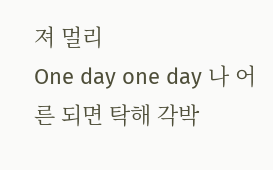져 멀리
One day one day 나 어른 되면 탁해 각박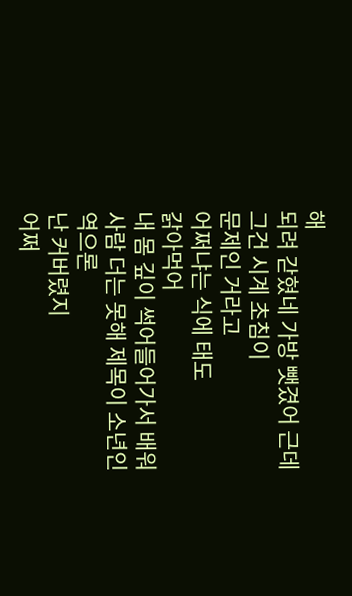해
되려 갇혔네 가방 뺏겼어 근데 그건 시계 초침이
문제인 거라고
어쩌냐는 식에 태도
갉아먹어
내 몸 깊이 썩어들어가서 배워
사람 더는 못해 제목이 소년인 역으론
난 커버렸지
어쩌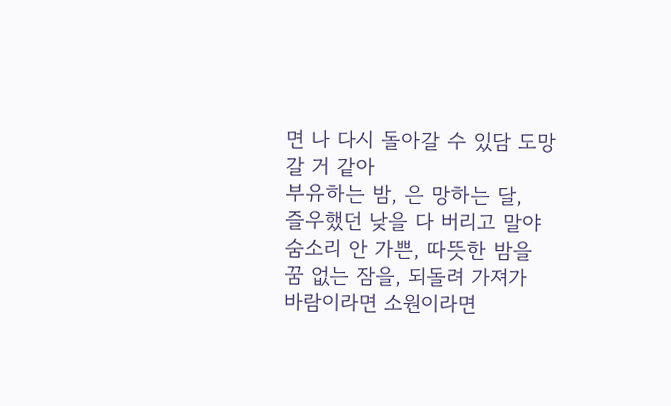면 나 다시 돌아갈 수 있담 도망갈 거 같아
부유하는 밤, 은 망하는 달,
즐우했던 낮을 다 버리고 말야
숨소리 안 가쁜, 따뜻한 밤을
꿈 없는 잠을, 되돌려 가져가
바람이라면 소원이라면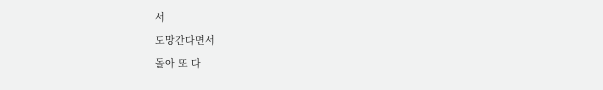서
도망간다면서
돌아 또 다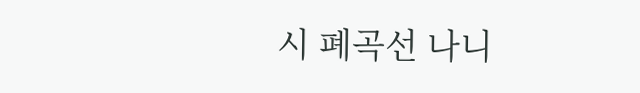시 폐곡선 나니